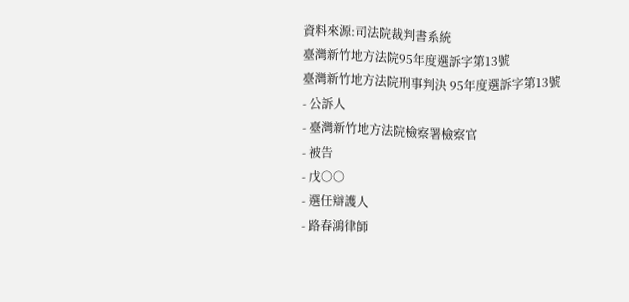資料來源:司法院裁判書系統
臺灣新竹地方法院95年度選訴字第13號
臺灣新竹地方法院刑事判決 95年度選訴字第13號
- 公訴人
- 臺灣新竹地方法院檢察署檢察官
- 被告
- 戊○○
- 選任辯護人
- 路春鴻律師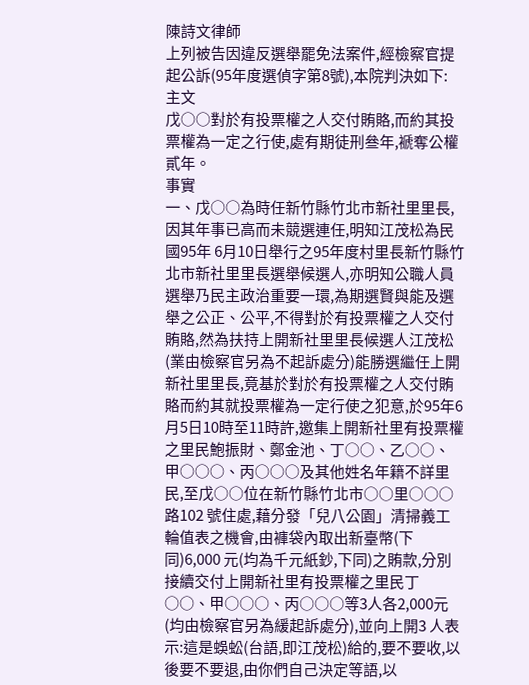陳詩文律師
上列被告因違反選舉罷免法案件,經檢察官提起公訴(95年度選偵字第8號),本院判決如下:
主文
戊○○對於有投票權之人交付賄賂,而約其投票權為一定之行使,處有期徒刑叄年,褫奪公權貳年。
事實
一、戊○○為時任新竹縣竹北市新社里里長,因其年事已高而未競選連任,明知江茂松為民國95年 6月10日舉行之95年度村里長新竹縣竹北市新社里里長選舉候選人,亦明知公職人員選舉乃民主政治重要一環,為期選賢與能及選舉之公正、公平,不得對於有投票權之人交付賄賂,然為扶持上開新社里里長候選人江茂松(業由檢察官另為不起訴處分)能勝選繼任上開新社里里長,竟基於對於有投票權之人交付賄賂而約其就投票權為一定行使之犯意,於95年6月5日10時至11時許,邀集上開新社里有投票權之里民鮑振財、鄭金池、丁○○、乙○○、甲○○○、丙○○○及其他姓名年籍不詳里民,至戊○○位在新竹縣竹北市○○里○○○路102 號住處,藉分發「兒八公園」清掃義工輪值表之機會,由褲袋內取出新臺幣(下同)6,000 元(均為千元紙鈔,下同)之賄款,分別接續交付上開新社里有投票權之里民丁○○、甲○○○、丙○○○等3人各2,000元(均由檢察官另為緩起訴處分),並向上開3 人表示:這是蜈蚣(台語,即江茂松)給的,要不要收,以後要不要退,由你們自己決定等語,以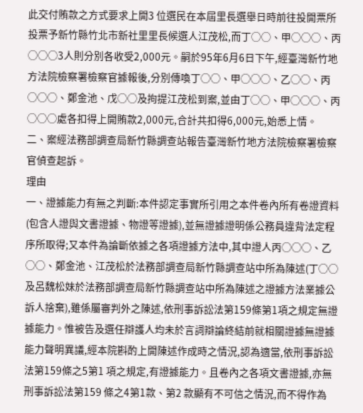此交付賄款之方式要求上開3 位選民在本屆里長選舉日時前往投開票所投票予新竹縣竹北市新社里里長候選人江茂松,而丁○○、甲○○○、丙○○○3人則分別各收受2,000元。嗣於95年6月6日下午,經臺灣新竹地方法院檢察署檢察官據報後,分別傳喚丁○○、甲○○○、乙○○、丙○○○、鄭金池、戊○○及拘提江茂松到案,並由丁○○、甲○○○、丙○○○處各扣得上開賄款2,000元,合計共扣得6,000元,始悉上情。
二、案經法務部調查局新竹縣調查站報告臺灣新竹地方法院檢察署檢察官偵查起訴。
理由
一、證據能力有無之判斷:本件認定事實所引用之本件卷內所有卷證資料(包含人證與文書證據、物證等證據),並無證據證明係公務員違背法定程序所取得;又本件為論斷依據之各項證據方法中,其中證人丙○○○、乙○○、鄭金池、江茂松於法務部調查局新竹縣調查站中所為陳述(丁○○及呂魏松妹於法務部調查局新竹縣調查站中所為陳述之證據方法業據公訴人捨棄),雖係屬審判外之陳述,依刑事訴訟法第159條第1項之規定無證據能力。惟被告及選任辯護人均未於言詞辯論終結前就相關證據無證據能力聲明異議,經本院斟酌上開陳述作成時之情況,認為適當,依刑事訴訟法第159條之5第1 項之規定,有證據能力。且卷內之各項文書證據,亦無刑事訴訟法第159 條之4第1款、第2 款顯有不可信之情況,而不得作為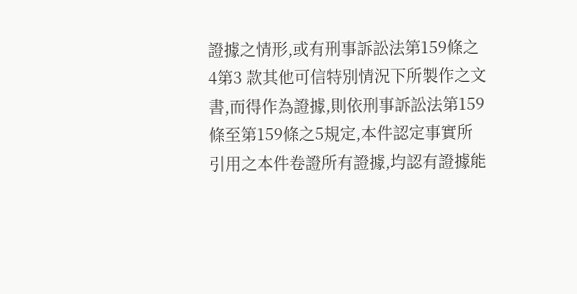證據之情形,或有刑事訴訟法第159條之4第3 款其他可信特別情況下所製作之文書,而得作為證據,則依刑事訴訟法第159 條至第159條之5規定,本件認定事實所引用之本件卷證所有證據,均認有證據能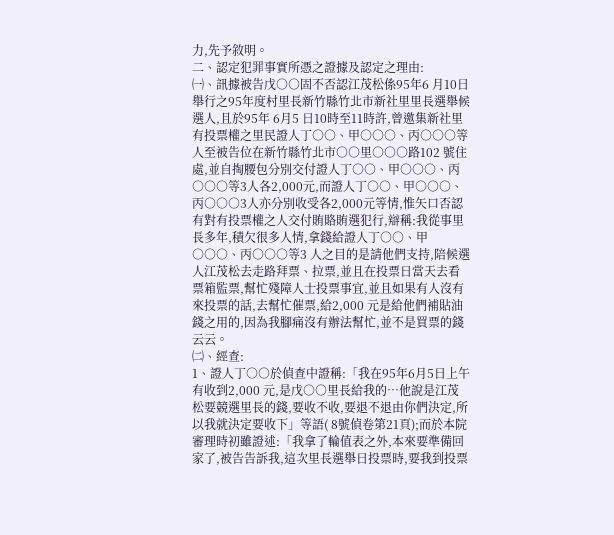力,先予敘明。
二、認定犯罪事實所憑之證據及認定之理由:
㈠、訊據被告戊○○固不否認江茂松係95年6 月10日舉行之95年度村里長新竹縣竹北市新社里里長選舉候選人,且於95年 6月5 日10時至11時許,曾邀集新社里有投票權之里民證人丁○○、甲○○○、丙○○○等人至被告位在新竹縣竹北市○○里○○○路102 號住處,並自掏腰包分別交付證人丁○○、甲○○○、丙○○○等3人各2,000元,而證人丁○○、甲○○○、丙○○○3人亦分別收受各2,000元等情,惟矢口否認有對有投票權之人交付賄賂賄選犯行,辯稱:我從事里長多年,積欠很多人情,拿錢給證人丁○○、甲○○○、丙○○○等3 人之目的是請他們支持,陪候選人江茂松去走路拜票、拉票,並且在投票日當天去看票箱監票,幫忙殘障人士投票事宜,並且如果有人沒有來投票的話,去幫忙催票,給2,000 元是給他們補貼油錢之用的,因為我腳痛沒有辦法幫忙,並不是買票的錢云云。
㈡、經查:
1、證人丁○○於偵查中證稱:「我在95年6月5日上午有收到2,000 元,是戊○○里長給我的…他說是江茂松要競選里長的錢,要收不收,要退不退由你們決定,所以我就決定要收下」等語( 8號偵卷第21頁);而於本院審理時初雖證述:「我拿了輪值表之外,本來要準備回家了,被告告訴我,這次里長選舉日投票時,要我到投票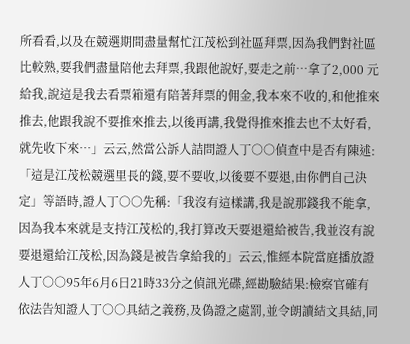所看看,以及在競選期間盡量幫忙江茂松到社區拜票,因為我們對社區比較熟,要我們盡量陪他去拜票,我跟他說好,要走之前…拿了2,000 元給我,說這是我去看票箱還有陪著拜票的佣金,我本來不收的,和他推來推去,他跟我說不要推來推去,以後再講,我覺得推來推去也不太好看,就先收下來…」云云,然當公訴人詰問證人丁○○偵查中是否有陳述:「這是江茂松競選里長的錢,要不要收,以後要不要退,由你們自己決定」等語時,證人丁○○先稱:「我沒有這樣講,我是說那錢我不能拿,因為我本來就是支持江茂松的,我打算改天要退還給被告,我並沒有說要退還給江茂松,因為錢是被告拿給我的」云云,惟經本院當庭播放證人丁○○95年6月6日21時33分之偵訊光碟,經勘驗結果:檢察官確有依法告知證人丁○○具結之義務,及偽證之處罰,並令朗讀結文具結,同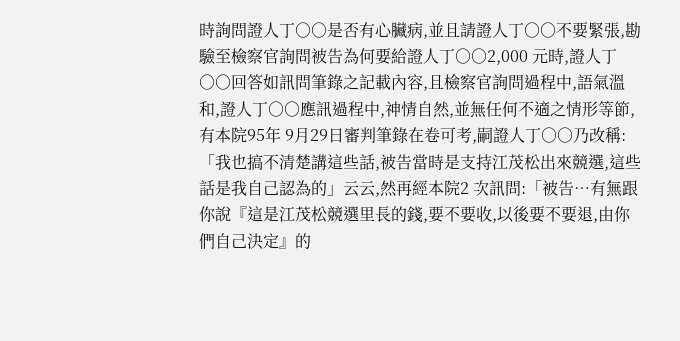時詢問證人丁○○是否有心臟病,並且請證人丁○○不要緊張,勘驗至檢察官詢問被告為何要給證人丁○○2,000 元時,證人丁○○回答如訊問筆錄之記載內容,且檢察官詢問過程中,語氣溫和,證人丁○○應訊過程中,神情自然,並無任何不適之情形等節,有本院95年 9月29日審判筆錄在卷可考,嗣證人丁○○乃改稱:「我也搞不清楚講這些話,被告當時是支持江茂松出來競選,這些話是我自己認為的」云云,然再經本院2 次訊問:「被告…有無跟你說『這是江茂松競選里長的錢,要不要收,以後要不要退,由你們自己決定』的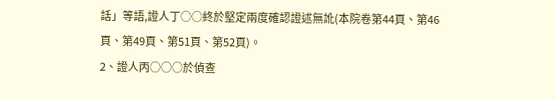話」等語,證人丁○○終於堅定兩度確認證述無訛(本院卷第44頁、第46頁、第49頁、第51頁、第52頁)。
2、證人丙○○○於偵查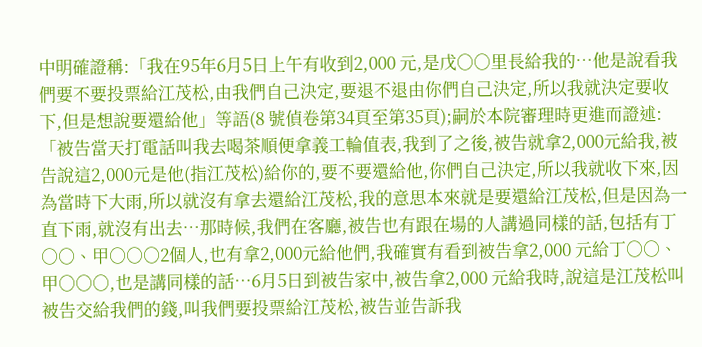中明確證稱:「我在95年6月5日上午有收到2,000 元,是戊○○里長給我的…他是說看我們要不要投票給江茂松,由我們自己決定,要退不退由你們自己決定,所以我就決定要收下,但是想說要還給他」等語(8 號偵卷第34頁至第35頁);嗣於本院審理時更進而證述:「被告當天打電話叫我去喝茶順便拿義工輪值表,我到了之後,被告就拿2,000元給我,被告說這2,000元是他(指江茂松)給你的,要不要還給他,你們自己決定,所以我就收下來,因為當時下大雨,所以就沒有拿去還給江茂松,我的意思本來就是要還給江茂松,但是因為一直下雨,就沒有出去…那時候,我們在客廳,被告也有跟在場的人講過同樣的話,包括有丁○○、甲○○○2個人,也有拿2,000元給他們,我確實有看到被告拿2,000 元給丁○○、甲○○○,也是講同樣的話…6月5日到被告家中,被告拿2,000 元給我時,說這是江茂松叫被告交給我們的錢,叫我們要投票給江茂松,被告並告訴我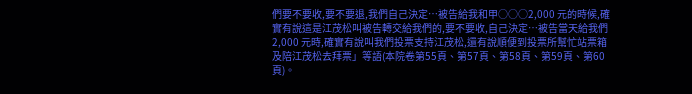們要不要收,要不要退,我們自己決定…被告給我和甲○○○2,000 元的時候,確實有說這是江茂松叫被告轉交給我們的,要不要收,自己決定…被告當天給我們2,000 元時,確實有說叫我們投票支持江茂松,還有說順便到投票所幫忙站票箱及陪江茂松去拜票」等語(本院卷第55頁、第57頁、第58頁、第59頁、第60頁)。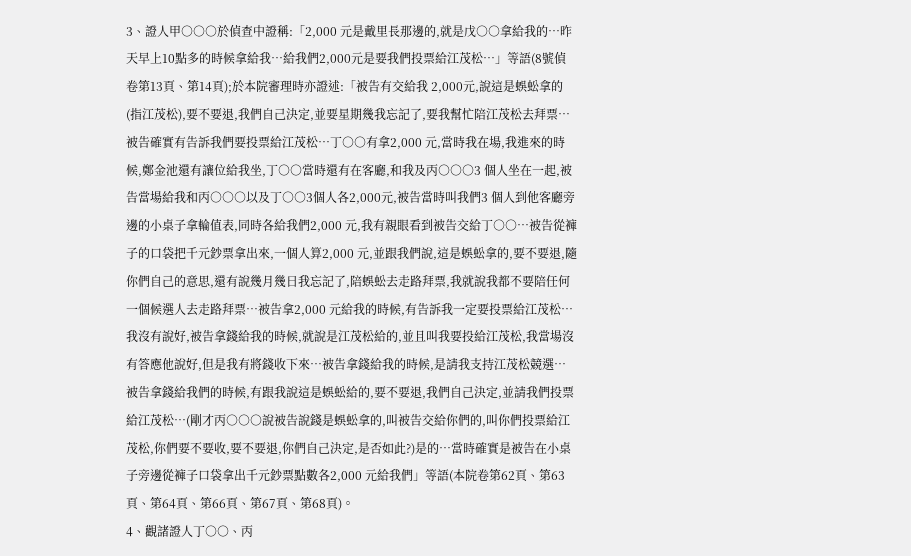3、證人甲○○○於偵查中證稱:「2,000 元是戴里長那邊的,就是戊○○拿給我的…昨天早上10點多的時候拿給我…給我們2,000元是要我們投票給江茂松…」等語(8號偵卷第13頁、第14頁);於本院審理時亦證述:「被告有交給我 2,000元,說這是蜈蚣拿的(指江茂松),要不要退,我們自己決定,並要星期幾我忘記了,要我幫忙陪江茂松去拜票…被告確實有告訴我們要投票給江茂松…丁○○有拿2,000 元,當時我在場,我進來的時候,鄭金池還有讓位給我坐,丁○○當時還有在客廳,和我及丙○○○3 個人坐在一起,被告當場給我和丙○○○以及丁○○3個人各2,000元,被告當時叫我們3 個人到他客廳旁邊的小桌子拿輪值表,同時各給我們2,000 元,我有親眼看到被告交給丁○○…被告從褲子的口袋把千元鈔票拿出來,一個人算2,000 元,並跟我們說,這是蜈蚣拿的,要不要退,隨你們自己的意思,還有說幾月幾日我忘記了,陪蜈蚣去走路拜票,我就說我都不要陪任何一個候選人去走路拜票…被告拿2,000 元給我的時候,有告訴我一定要投票給江茂松…我沒有說好,被告拿錢給我的時候,就說是江茂松給的,並且叫我要投給江茂松,我當場沒有答應他說好,但是我有將錢收下來…被告拿錢給我的時候,是請我支持江茂松競選…被告拿錢給我們的時候,有跟我說這是蜈蚣給的,要不要退,我們自己決定,並請我們投票給江茂松…(剛才丙○○○說被告說錢是蜈蚣拿的,叫被告交給你們的,叫你們投票給江茂松,你們要不要收,要不要退,你們自己決定,是否如此?)是的…當時確實是被告在小桌子旁邊從褲子口袋拿出千元鈔票點數各2,000 元給我們」等語(本院卷第62頁、第63頁、第64頁、第66頁、第67頁、第68頁)。
4、觀諸證人丁○○、丙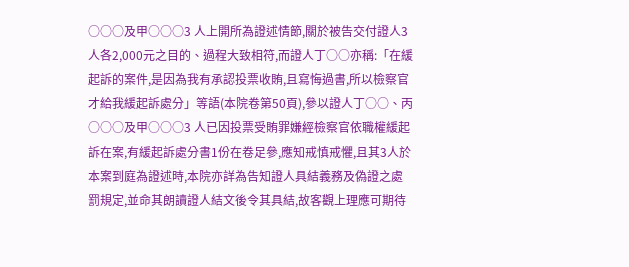○○○及甲○○○3 人上開所為證述情節,關於被告交付證人3人各2,000元之目的、過程大致相符,而證人丁○○亦稱:「在緩起訴的案件,是因為我有承認投票收賄,且寫悔過書,所以檢察官才給我緩起訴處分」等語(本院卷第50頁),參以證人丁○○、丙○○○及甲○○○3 人已因投票受賄罪嫌經檢察官依職權緩起訴在案,有緩起訴處分書1份在卷足參,應知戒慎戒懼,且其3人於本案到庭為證述時,本院亦詳為告知證人具結義務及偽證之處罰規定,並命其朗讀證人結文後令其具結,故客觀上理應可期待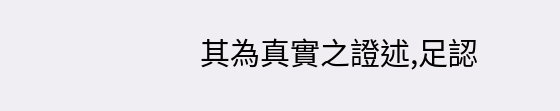其為真實之證述,足認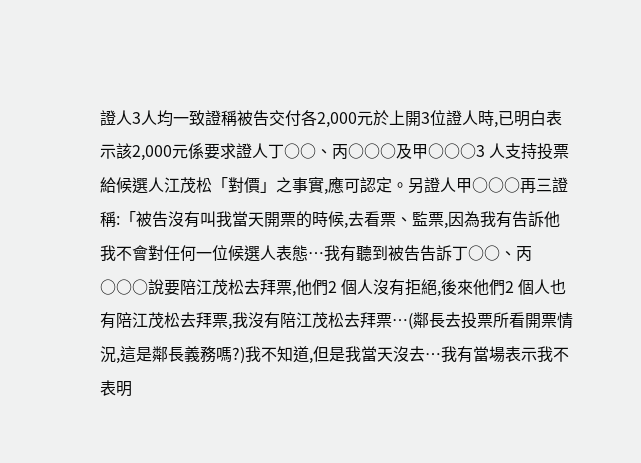證人3人均一致證稱被告交付各2,000元於上開3位證人時,已明白表示該2,000元係要求證人丁○○、丙○○○及甲○○○3 人支持投票給候選人江茂松「對價」之事實,應可認定。另證人甲○○○再三證稱:「被告沒有叫我當天開票的時候,去看票、監票,因為我有告訴他我不會對任何一位候選人表態…我有聽到被告告訴丁○○、丙○○○說要陪江茂松去拜票,他們2 個人沒有拒絕,後來他們2 個人也有陪江茂松去拜票,我沒有陪江茂松去拜票…(鄰長去投票所看開票情況,這是鄰長義務嗎?)我不知道,但是我當天沒去…我有當場表示我不表明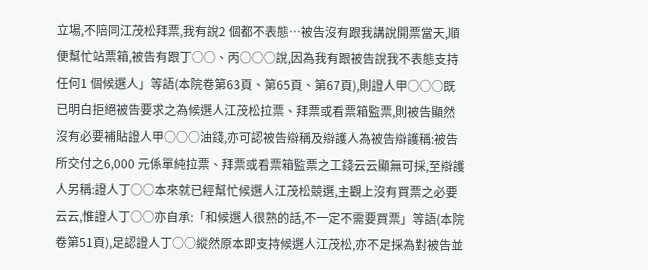立場,不陪同江茂松拜票,我有說2 個都不表態…被告沒有跟我講說開票當天,順便幫忙站票箱,被告有跟丁○○、丙○○○說,因為我有跟被告說我不表態支持任何1 個候選人」等語(本院卷第63頁、第65頁、第67頁),則證人甲○○○既已明白拒絕被告要求之為候選人江茂松拉票、拜票或看票箱監票,則被告顯然沒有必要補貼證人甲○○○油錢,亦可認被告辯稱及辯護人為被告辯護稱:被告所交付之6,000 元係單純拉票、拜票或看票箱監票之工錢云云顯無可採,至辯護人另稱:證人丁○○本來就已經幫忙候選人江茂松競選,主觀上沒有買票之必要云云,惟證人丁○○亦自承:「和候選人很熟的話,不一定不需要買票」等語(本院卷第51頁),足認證人丁○○縱然原本即支持候選人江茂松,亦不足採為對被告並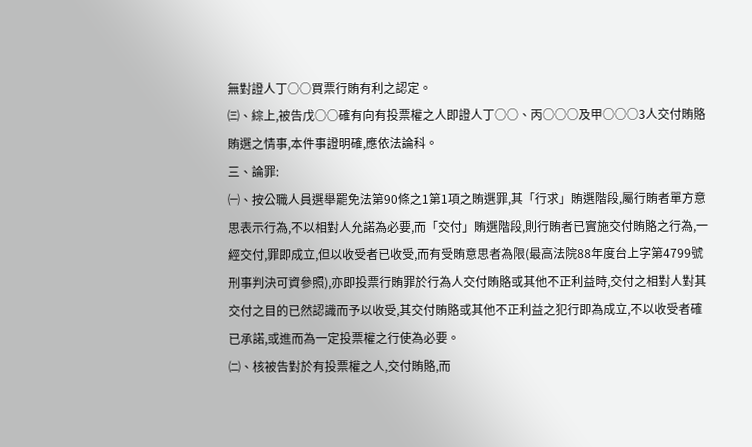無對證人丁○○買票行賄有利之認定。
㈢、綜上,被告戊○○確有向有投票權之人即證人丁○○、丙○○○及甲○○○3人交付賄賂賄選之情事,本件事證明確,應依法論科。
三、論罪:
㈠、按公職人員選舉罷免法第90條之1第1項之賄選罪,其「行求」賄選階段,屬行賄者單方意思表示行為,不以相對人允諾為必要,而「交付」賄選階段,則行賄者已實施交付賄賂之行為,一經交付,罪即成立,但以收受者已收受,而有受賄意思者為限(最高法院88年度台上字第4799號刑事判決可資參照),亦即投票行賄罪於行為人交付賄賂或其他不正利益時,交付之相對人對其交付之目的已然認識而予以收受,其交付賄賂或其他不正利益之犯行即為成立,不以收受者確已承諾,或進而為一定投票權之行使為必要。
㈡、核被告對於有投票權之人,交付賄賂,而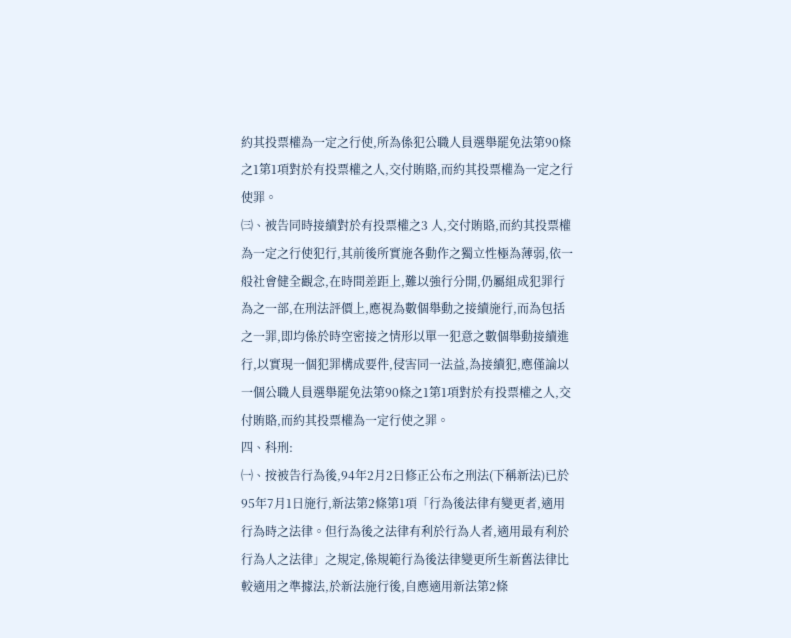約其投票權為一定之行使,所為係犯公職人員選舉罷免法第90條之1第1項對於有投票權之人,交付賄賂,而約其投票權為一定之行使罪。
㈢、被告同時接續對於有投票權之3 人,交付賄賂,而約其投票權為一定之行使犯行,其前後所實施各動作之獨立性極為薄弱,依一般社會健全觀念,在時間差距上,難以強行分開,仍屬組成犯罪行為之一部,在刑法評價上,應視為數個舉動之接續施行,而為包括之一罪,即均係於時空密接之情形以單一犯意之數個舉動接續進行,以實現一個犯罪構成要件,侵害同一法益,為接續犯,應僅論以一個公職人員選舉罷免法第90條之1第1項對於有投票權之人,交付賄賂,而約其投票權為一定行使之罪。
四、科刑:
㈠、按被告行為後,94年2月2日修正公布之刑法(下稱新法)已於95年7月1日施行,新法第2條第1項「行為後法律有變更者,適用行為時之法律。但行為後之法律有利於行為人者,適用最有利於行為人之法律」之規定,係規範行為後法律變更所生新舊法律比較適用之準據法,於新法施行後,自應適用新法第2條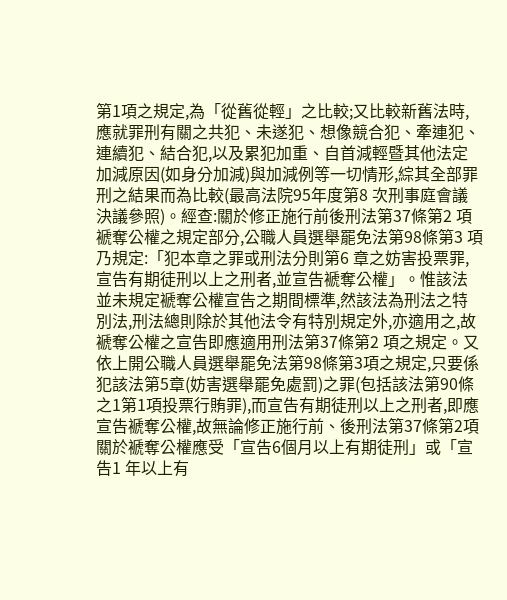第1項之規定,為「從舊從輕」之比較;又比較新舊法時,應就罪刑有關之共犯、未遂犯、想像競合犯、牽連犯、連續犯、結合犯,以及累犯加重、自首減輕暨其他法定加減原因(如身分加減)與加減例等一切情形,綜其全部罪刑之結果而為比較(最高法院95年度第8 次刑事庭會議決議參照)。經查:關於修正施行前後刑法第37條第2 項褫奪公權之規定部分,公職人員選舉罷免法第98條第3 項乃規定:「犯本章之罪或刑法分則第6 章之妨害投票罪,宣告有期徒刑以上之刑者,並宣告褫奪公權」。惟該法並未規定褫奪公權宣告之期間標準,然該法為刑法之特別法,刑法總則除於其他法令有特別規定外,亦適用之,故褫奪公權之宣告即應適用刑法第37條第2 項之規定。又依上開公職人員選舉罷免法第98條第3項之規定,只要係犯該法第5章(妨害選舉罷免處罰)之罪(包括該法第90條之1第1項投票行賄罪),而宣告有期徒刑以上之刑者,即應宣告褫奪公權,故無論修正施行前、後刑法第37條第2項關於褫奪公權應受「宣告6個月以上有期徒刑」或「宣告1 年以上有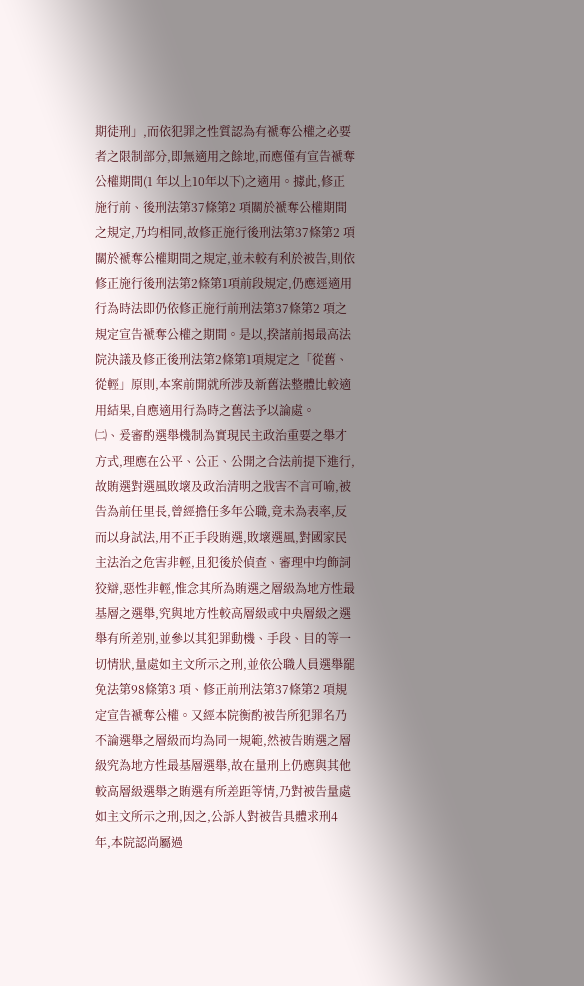期徒刑」,而依犯罪之性質認為有褫奪公權之必要者之限制部分,即無適用之餘地,而應僅有宣告褫奪公權期間(1 年以上10年以下)之適用。據此,修正施行前、後刑法第37條第2 項關於褫奪公權期間之規定,乃均相同,故修正施行後刑法第37條第2 項關於褫奪公權期間之規定,並未較有利於被告,則依修正施行後刑法第2條第1項前段規定,仍應逕適用行為時法即仍依修正施行前刑法第37條第2 項之規定宣告褫奪公權之期間。是以,揆諸前揭最高法院決議及修正後刑法第2條第1項規定之「從舊、從輕」原則,本案前開就所涉及新舊法整體比較適用結果,自應適用行為時之舊法予以論處。
㈡、爰審酌選舉機制為實現民主政治重要之舉才方式,理應在公平、公正、公開之合法前提下進行,故賄選對選風敗壞及政治清明之戕害不言可喻,被告為前任里長,曾經擔任多年公職,竟未為表率,反而以身試法,用不正手段賄選,敗壞選風,對國家民主法治之危害非輕,且犯後於偵查、審理中均飾詞狡辯,惡性非輕,惟念其所為賄選之層級為地方性最基層之選舉,究與地方性較高層級或中央層級之選舉有所差別,並參以其犯罪動機、手段、目的等一切情狀,量處如主文所示之刑,並依公職人員選舉罷免法第98條第3 項、修正前刑法第37條第2 項規定宣告褫奪公權。又經本院衡酌被告所犯罪名乃不論選舉之層級而均為同一規範,然被告賄選之層級究為地方性最基層選舉,故在量刑上仍應與其他較高層級選舉之賄選有所差距等情,乃對被告量處如主文所示之刑,因之,公訴人對被告具體求刑4 年,本院認尚屬過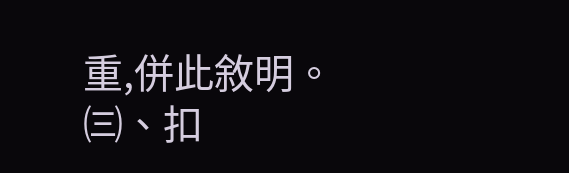重,併此敘明。
㈢、扣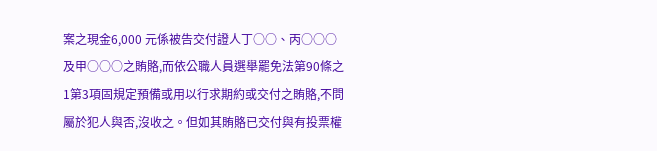案之現金6,000 元係被告交付證人丁○○、丙○○○及甲○○○之賄賂,而依公職人員選舉罷免法第90條之1第3項固規定預備或用以行求期約或交付之賄賂,不問屬於犯人與否,沒收之。但如其賄賂已交付與有投票權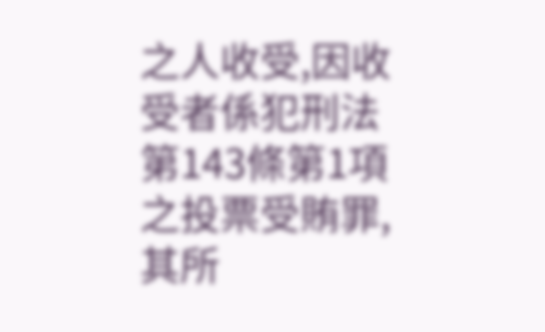之人收受,因收受者係犯刑法第143條第1項之投票受賄罪,其所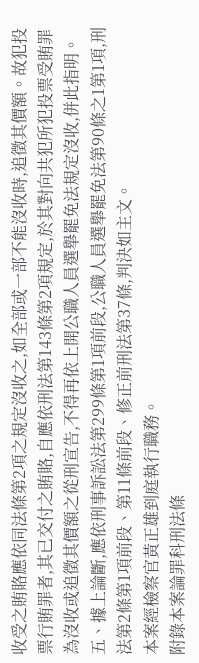收受之賄賂應依同法條第2項之規定沒收之,如全部或一部不能沒收時,追徵其價額。故犯投票行賄罪者,其已交付之賄賂,自應依刑法第143條第2項規定,於其對向共犯所犯投票受賄罪為沒收或追徵其價額之從刑宣告,不得再依上開公職人員選舉罷免法規定沒收,併此指明。
五、據上論斷,應依刑事訴訟法第299條第1項前段,公職人員選舉罷免法第90條之1第1項,刑法第2條第1項前段、第11條前段、修正前刑法第37條,判決如主文。
本案經檢察官黃正雄到庭執行職務。
附錄本案論罪科刑法條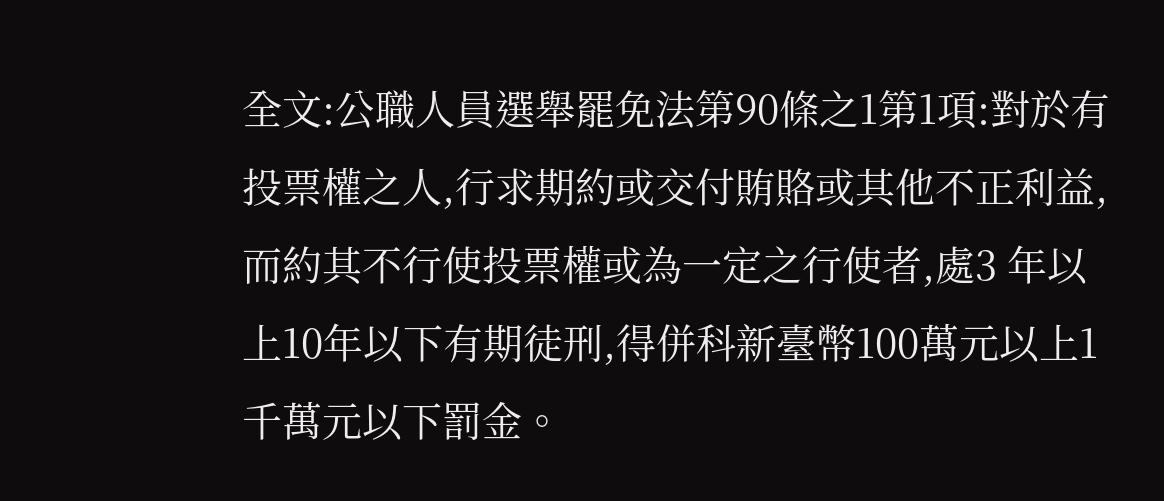全文:公職人員選舉罷免法第90條之1第1項:對於有投票權之人,行求期約或交付賄賂或其他不正利益,而約其不行使投票權或為一定之行使者,處3 年以上10年以下有期徒刑,得併科新臺幣100萬元以上1千萬元以下罰金。